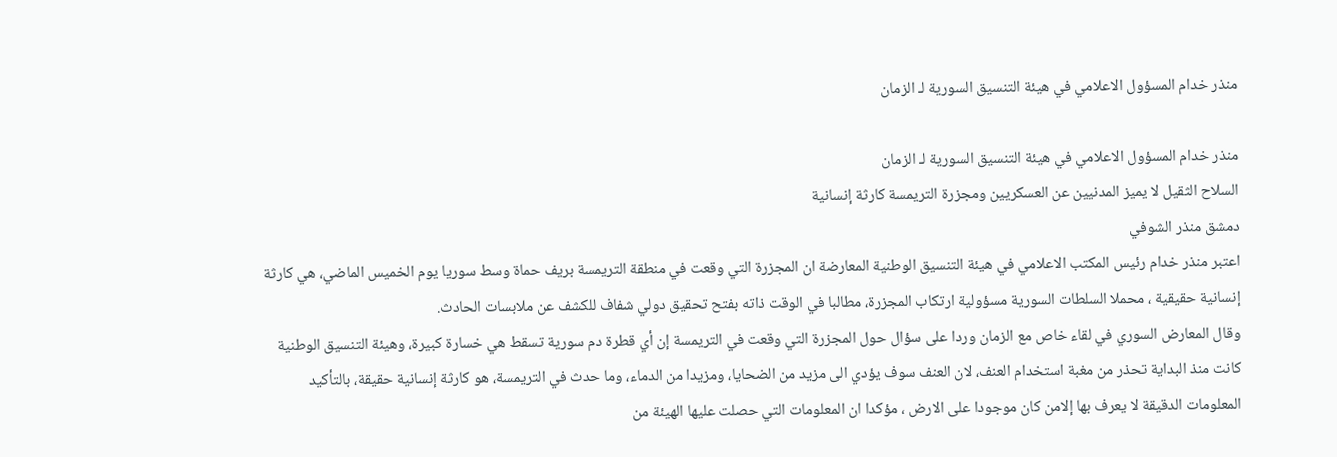منذر خدام المسؤول الاعلامي في هيئة التنسيق السورية لـ الزمان

منذر خدام المسؤول الاعلامي في هيئة التنسيق السورية لـ الزمان
السلاح الثقيل لا يميز المدنيين عن العسكريين ومجزرة التريمسة كارثة إنسانية
دمشق منذر الشوفي
اعتبر منذر خدام رئيس المكتب الاعلامي في هيئة التنسيق الوطنية المعارضة ان المجزرة التي وقعت في منطقة التريمسة بريف حماة وسط سوريا يوم الخميس الماضي، هي كارثة إنسانية حقيقية ، محملا السلطات السورية مسؤولية ارتكاب المجزرة، مطالبا في الوقت ذاته بفتح تحقيق دولي شفاف للكشف عن ملابسات الحادث.
وقال المعارض السوري في لقاء خاص مع الزمان وردا على سؤال حول المجزرة التي وقعت في التريمسة إن أي قطرة دم سورية تسقط هي خسارة كبيرة، وهيئة التنسيق الوطنية كانت منذ البداية تحذر من مغبة استخدام العنف، لان العنف سوف يؤدي الى مزيد من الضحايا، ومزيدا من الدماء، وما حدث في التريمسة، هو كارثة إنسانية حقيقة، بالتأكيد المعلومات الدقيقة لا يعرف بها إلامن كان موجودا على الارض ، مؤكدا ان المعلومات التي حصلت عليها الهيئة من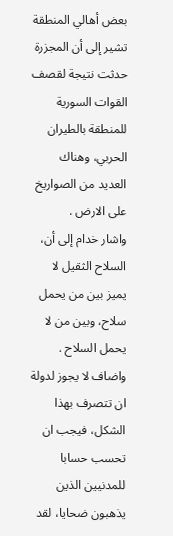بعض أهالي المنطقة تشير إلى أن المجزرة حدثت نتيجة لقصف القوات السورية للمنطقة بالطيران الحربي، وهناك العديد من الصواريخ على الارض .
واشار خدام إلى أن، السلاح الثقيل لا يميز بين من يحمل سلاح، وبين من لا يحمل السلاح .
واضاف لا يجوز لدولة ان تتصرف بهذا الشكل، فيجب ان تحسب حسابا للمدنيين الذين يذهبون ضحايا، لقد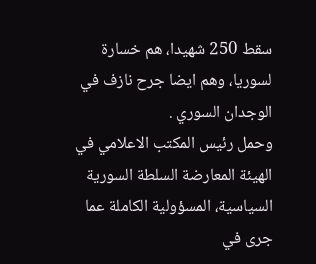سقط 250 شهيدا، هم خسارة لسوريا، وهم ايضا جرح نازف في الوجدان السوري .
وحمل رئيس المكتب الاعلامي في الهيئة المعارضة السلطة السورية السياسية، المسؤولية الكاملة عما جرى في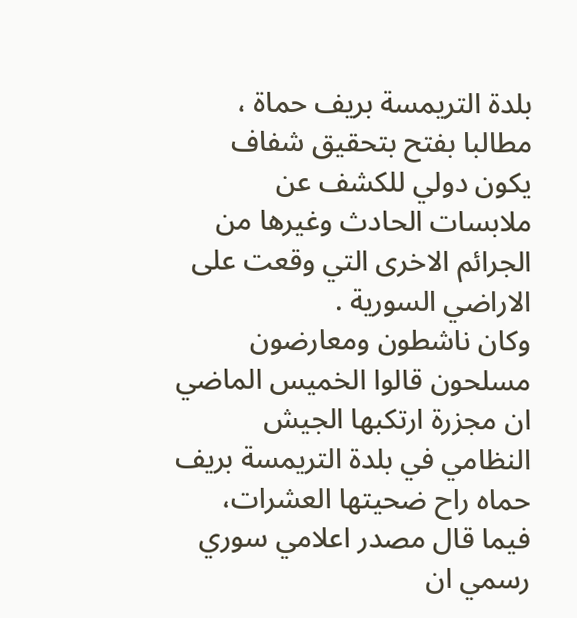بلدة التريمسة بريف حماة ، مطالبا بفتح بتحقيق شفاف يكون دولي للكشف عن ملابسات الحادث وغيرها من الجرائم الاخرى التي وقعت على الاراضي السورية .
وكان ناشطون ومعارضون مسلحون قالوا الخميس الماضي ان مجزرة ارتكبها الجيش النظامي في بلدة التريمسة بريف حماه راح ضحيتها العشرات، فيما قال مصدر اعلامي سوري رسمي ان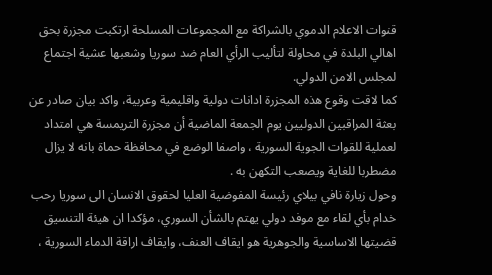قنوات الاعلام الدموي بالشراكة مع المجموعات المسلحة ارتكبت مجزرة بحق اهالي البلدة في محاولة لتأليب الرأي العام ضد سوريا وشعبها عشية اجتماع لمجلس الامن الدولي.
كما لاقت وقوع هذه المجزرة ادانات دولية واقليمية وعربية، واكد بيان صادر عن بعثة المراقبين الدوليين يوم الجمعة الماضية أن مجزرة التريمسة هي امتداد لعملية للقوات الجوية السورية ، واصفا الوضع في محافظة حماة بانه لا يزال مضطربا للغاية ويصعب التكهن به .
وحول زيارة نافي بيلاي رئيسة المفوضية العليا لحقوق الانسان الى سوريا رحب خدام بأي لقاء مع موفد دولي يهتم بالشأن السوري، مؤكدا ان هيئة التنسيق قضيتها الاساسية والجوهرية هو ايقاف العنف، وايقاف اراقة الدماء السورية ،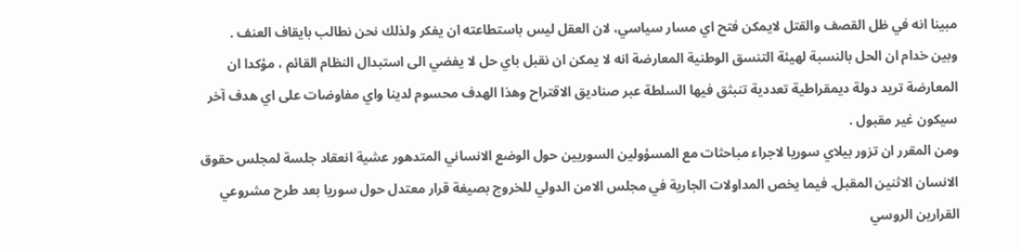مبينا انه في ظل القصف والقتل لايمكن فتح اي مسار سياسي، لان العقل ليس باستطاعته ان يفكر ولذلك نحن نطالب بايقاف العنف .
وبين خدام ان الحل بالنسبة لهيئة التنسق الوطنية المعارضة انه لا يمكن ان نقبل باي حل لا يفضي الى استبدال النظام القائم ، مؤكدا ان المعارضة تريد دولة ديمقراطية تعددية تنبثق فيها السلطة عبر صناديق الاقتراح وهذا الهدف محسوم لدينا واي مفاوضات على اي هدف آخر سيكون غير مقبول .
ومن المقرر ان تزور بيلاي سوريا لاجراء مباحثات مع المسؤولين السوريين حول الوضع الانساني المتدهور عشية انعقاد جلسة لمجلس حقوق الانسان الاثنين المقبل. فيما يخص المداولات الجارية في مجلس الامن الدولي للخروج بصيغة قرار معتدل حول سوريا بعد طرح مشروعي القرارين الروسي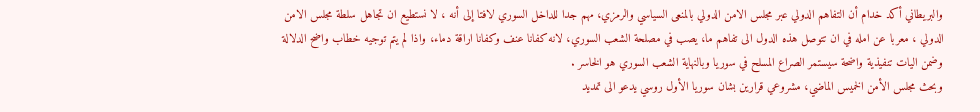والبريطاني أكد خدام أن التفاهم الدولي عبر مجلس الامن الدولي بالمنعى السياسي والرمزي، مهم جدا للداخل السوري لافتا إلى أنه ، لا نستطيع ان تجاهل سلطة مجلس الامن الدولي ، معربا عن امله في ان تتوصل هذه الدول الى تفاهم ما، يصب في مصلحة الشعب السوري، لانه كفانا عنف وكفانا اراقة دماء، واذا لم يتم توجيه خطاب واضح الدلالة وضمن اليات تنفيذية واضحة سيستمر الصراع المسلح في سوريا وبالنهاية الشعب السوري هو الخاسر .
وبحث مجلس الأمن الخميس الماضي، مشروعي قرارين بشان سوريا الأول روسي يدعو الى تمديد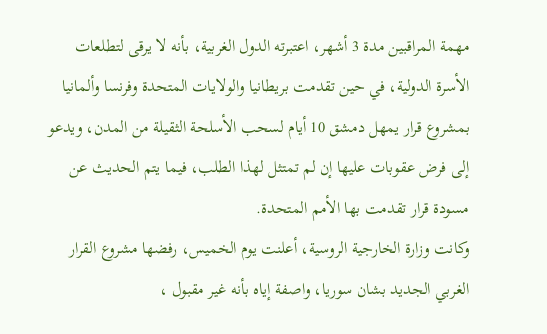مهمة المراقبين مدة 3 أشهر، اعتبرته الدول الغربية، بأنه لا يرقى لتطلعات الأسرة الدولية، في حين تقدمت بريطانيا والولايات المتحدة وفرنسا وألمانيا بمشروع قرار يمهل دمشق 10 أيام لسحب الأسلحة الثقيلة من المدن، ويدعو إلى فرض عقوبات عليها إن لم تمتثل لهذا الطلب، فيما يتم الحديث عن مسودة قرار تقدمت بها الأمم المتحدة.
وكانت وزارة الخارجية الروسية، أعلنت يوم الخميس، رفضها مشروع القرار الغربي الجديد بشان سوريا، واصفة إياه بأنه غير مقبول ،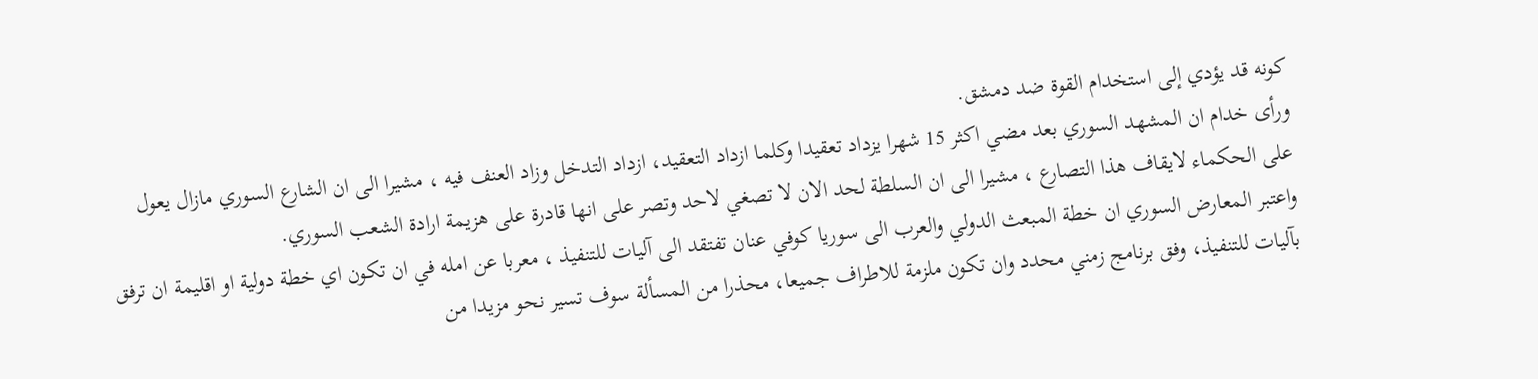كونه قد يؤدي إلى استخدام القوة ضد دمشق.
ورأى خدام ان المشهد السوري بعد مضي اكثر 15 شهرا يزداد تعقيدا وكلما ازداد التعقيد، ازداد التدخل وزاد العنف فيه ، مشيرا الى ان الشارع السوري مازال يعول على الحكماء لايقاف هذا التصارع ، مشيرا الى ان السلطة لحد الان لا تصغي لاحد وتصر على انها قادرة على هزيمة ارادة الشعب السوري.
واعتبر المعارض السوري ان خطة المبعث الدولي والعرب الى سوريا كوفي عنان تفتقد الى آليات للتنفيذ ، معربا عن امله في ان تكون اي خطة دولية او اقليمة ان ترفق بآليات للتنفيذ، وفق برنامج زمني محدد وان تكون ملزمة للاطراف جميعا، محذرا من المسألة سوف تسير نحو مزيدا من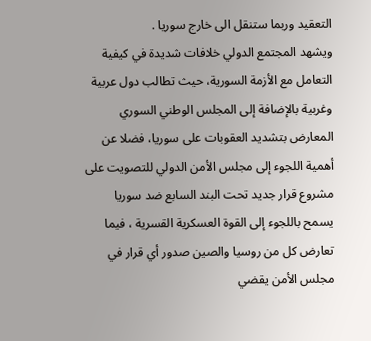التعقيد وربما ستنقل الى خارج سوريا .
ويشهد المجتمع الدولي خلافات شديدة في كيفية التعامل مع الأزمة السورية، حيث تطالب دول عربية وغربية بالإضافة إلى المجلس الوطني السوري المعارض بتشديد العقوبات على سوريا، فضلا عن أهمية اللجوء إلى مجلس الأمن الدولي للتصويت على مشروع قرار جديد تحت البند السابع ضد سوريا يسمح باللجوء إلى القوة العسكرية القسرية ، فيما تعارض كل من روسيا والصين صدور أي قرار في مجلس الأمن يقضي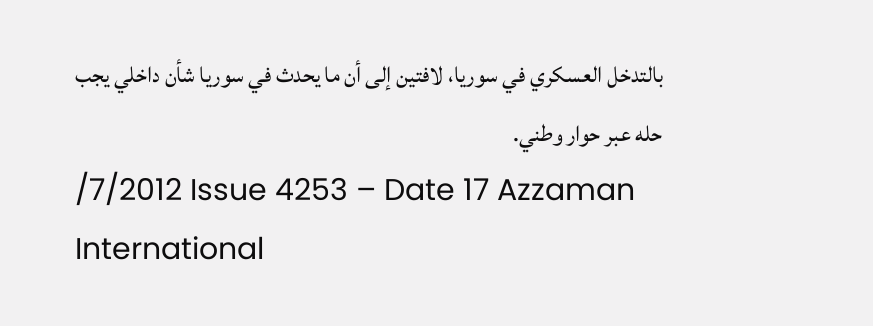بالتدخل العسكري في سوريا، لافتين إلى أن ما يحدث في سوريا شأن داخلي يجب حله عبر حوار وطني.
/7/2012 Issue 4253 – Date 17 Azzaman International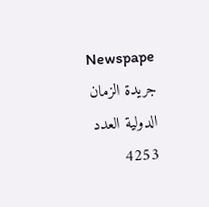Newspape
جريدة الزمان الدولية العدد 4253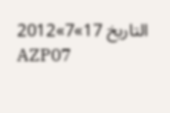التاريخ 17»7»2012
AZP07